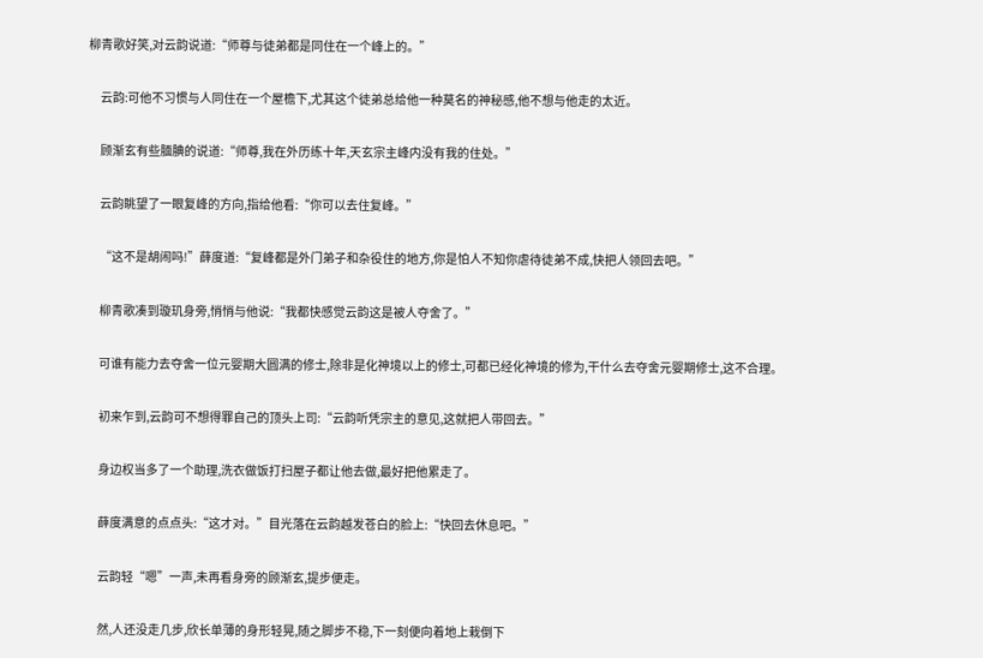柳青歌好笑,对云韵说道:“师尊与徒弟都是同住在一个峰上的。”

    云韵:可他不习惯与人同住在一个屋檐下,尤其这个徒弟总给他一种莫名的神秘感,他不想与他走的太近。

    顾渐玄有些腼腆的说道:“师尊,我在外历练十年,天玄宗主峰内没有我的住处。”

    云韵眺望了一眼复峰的方向,指给他看:“你可以去住复峰。”

    “这不是胡闹吗!”薛度道:“复峰都是外门弟子和杂役住的地方,你是怕人不知你虐待徒弟不成,快把人领回去吧。”

    柳青歌凑到璇玑身旁,悄悄与他说:“我都快感觉云韵这是被人夺舍了。”

    可谁有能力去夺舍一位元婴期大圆满的修士,除非是化神境以上的修士,可都已经化神境的修为,干什么去夺舍元婴期修士,这不合理。

    初来乍到,云韵可不想得罪自己的顶头上司:“云韵听凭宗主的意见,这就把人带回去。”

    身边权当多了一个助理,洗衣做饭打扫屋子都让他去做,最好把他累走了。

    薛度满意的点点头:“这才对。”目光落在云韵越发苍白的脸上:“快回去休息吧。”

    云韵轻“嗯”一声,未再看身旁的顾渐玄,提步便走。

    然,人还没走几步,欣长单薄的身形轻晃,随之脚步不稳,下一刻便向着地上栽倒下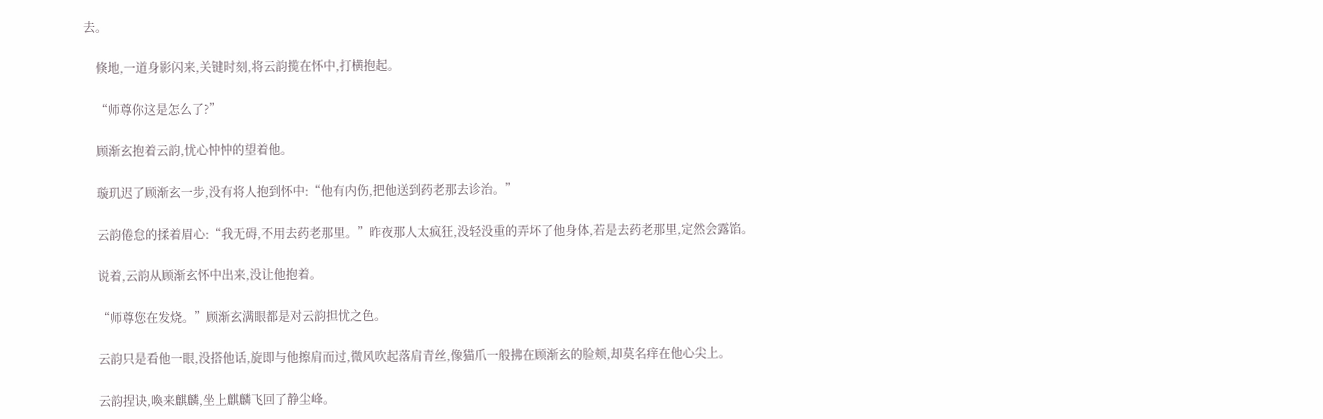去。

    倏地,一道身影闪来,关键时刻,将云韵揽在怀中,打横抱起。

    “师尊你这是怎么了?”

    顾渐玄抱着云韵,忧心忡忡的望着他。

    璇玑迟了顾渐玄一步,没有将人抱到怀中:“他有内伤,把他送到药老那去诊治。”

    云韵倦怠的揉着眉心:“我无碍,不用去药老那里。”昨夜那人太疯狂,没轻没重的弄坏了他身体,若是去药老那里,定然会露馅。

    说着,云韵从顾渐玄怀中出来,没让他抱着。

    “师尊您在发烧。”顾渐玄满眼都是对云韵担忧之色。

    云韵只是看他一眼,没搭他话,旋即与他擦肩而过,微风吹起落肩青丝,像猫爪一般拂在顾渐玄的脸颊,却莫名痒在他心尖上。

    云韵捏诀,喚来麒麟,坐上麒麟飞回了静尘峰。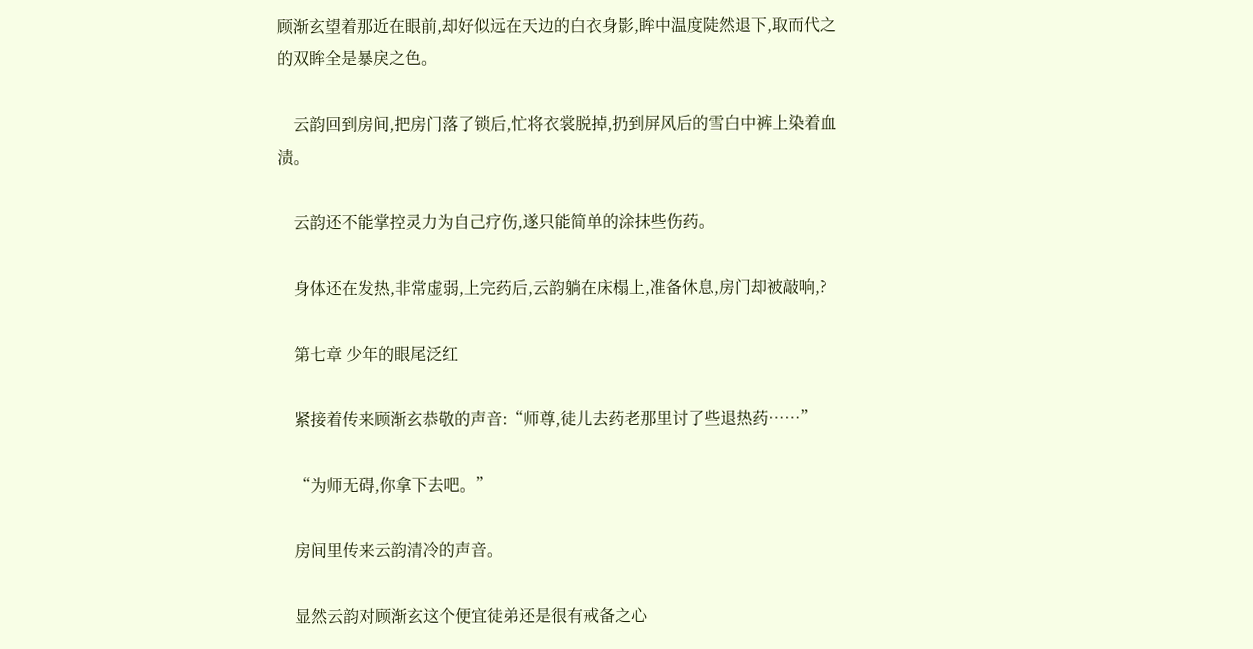顾渐玄望着那近在眼前,却好似远在天边的白衣身影,眸中温度陡然退下,取而代之的双眸全是暴戾之色。

    云韵回到房间,把房门落了锁后,忙将衣裳脱掉,扔到屏风后的雪白中裤上染着血渍。

    云韵还不能掌控灵力为自己疗伤,遂只能简单的涂抹些伤药。

    身体还在发热,非常虚弱,上完药后,云韵躺在床榻上,准备休息,房门却被敲响,?

    第七章 少年的眼尾泛红

    紧接着传来顾渐玄恭敬的声音:“师尊,徒儿去药老那里讨了些退热药……”

    “为师无碍,你拿下去吧。”

    房间里传来云韵清冷的声音。

    显然云韵对顾渐玄这个便宜徒弟还是很有戒备之心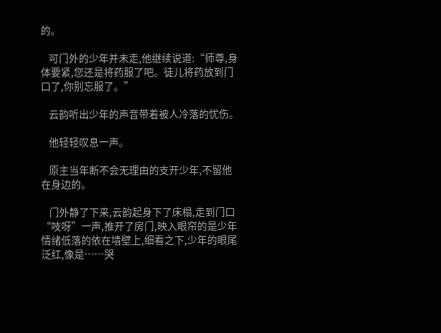的。

    可门外的少年并未走,他继续说道:“师尊,身体要紧,您还是将药服了吧。徒儿将药放到门口了,你别忘服了。”

    云韵听出少年的声音带着被人冷落的忧伤。

    他轻轻叹息一声。

    原主当年断不会无理由的支开少年,不留他在身边的。

    门外静了下来,云韵起身下了床榻,走到门口“吱呀”一声,推开了房门,映入眼帘的是少年情绪低落的依在墙壁上,细看之下,少年的眼尾泛红,像是……哭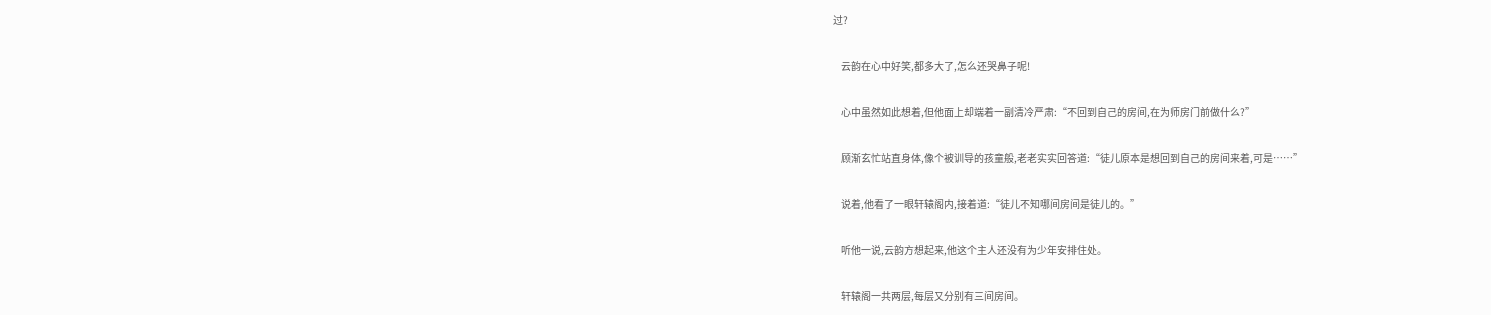过?

    云韵在心中好笑,都多大了,怎么还哭鼻子呢!

    心中虽然如此想着,但他面上却端着一副清冷严肃:“不回到自己的房间,在为师房门前做什么?”

    顾渐玄忙站直身体,像个被训导的孩童般,老老实实回答道:“徒儿原本是想回到自己的房间来着,可是……”

    说着,他看了一眼轩辕阁内,接着道:“徒儿不知哪间房间是徒儿的。”

    听他一说,云韵方想起来,他这个主人还没有为少年安排住处。

    轩辕阁一共两层,每层又分别有三间房间。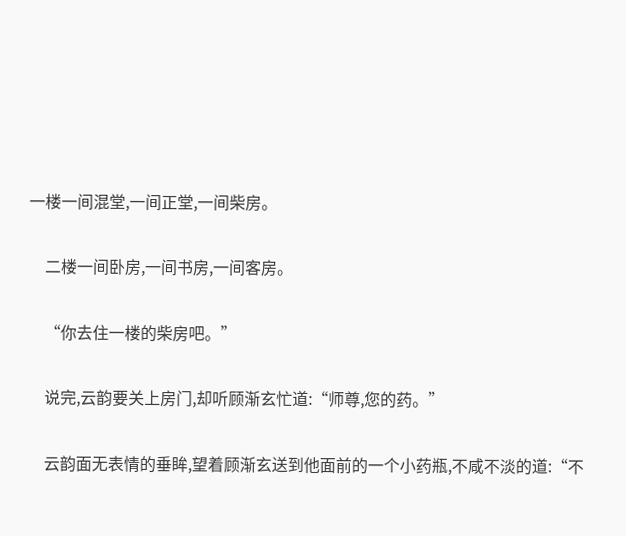一楼一间混堂,一间正堂,一间柴房。

    二楼一间卧房,一间书房,一间客房。

    “你去住一楼的柴房吧。”

    说完,云韵要关上房门,却听顾渐玄忙道:“师尊,您的药。”

    云韵面无表情的垂眸,望着顾渐玄送到他面前的一个小药瓶,不咸不淡的道:“不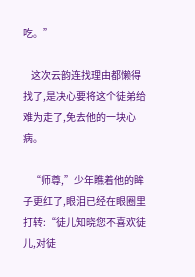吃。”

    这次云韵连找理由都懒得找了,是决心要将这个徒弟给难为走了,免去他的一块心病。

    “师尊,”少年瞧着他的眸子更红了,眼泪已经在眼圈里打转:“徒儿知晓您不喜欢徒儿,对徒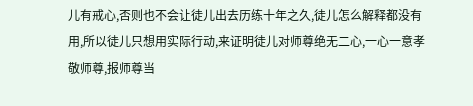儿有戒心,否则也不会让徒儿出去历练十年之久,徒儿怎么解释都没有用,所以徒儿只想用实际行动,来证明徒儿对师尊绝无二心,一心一意孝敬师尊,报师尊当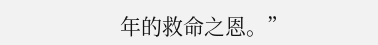年的救命之恩。”